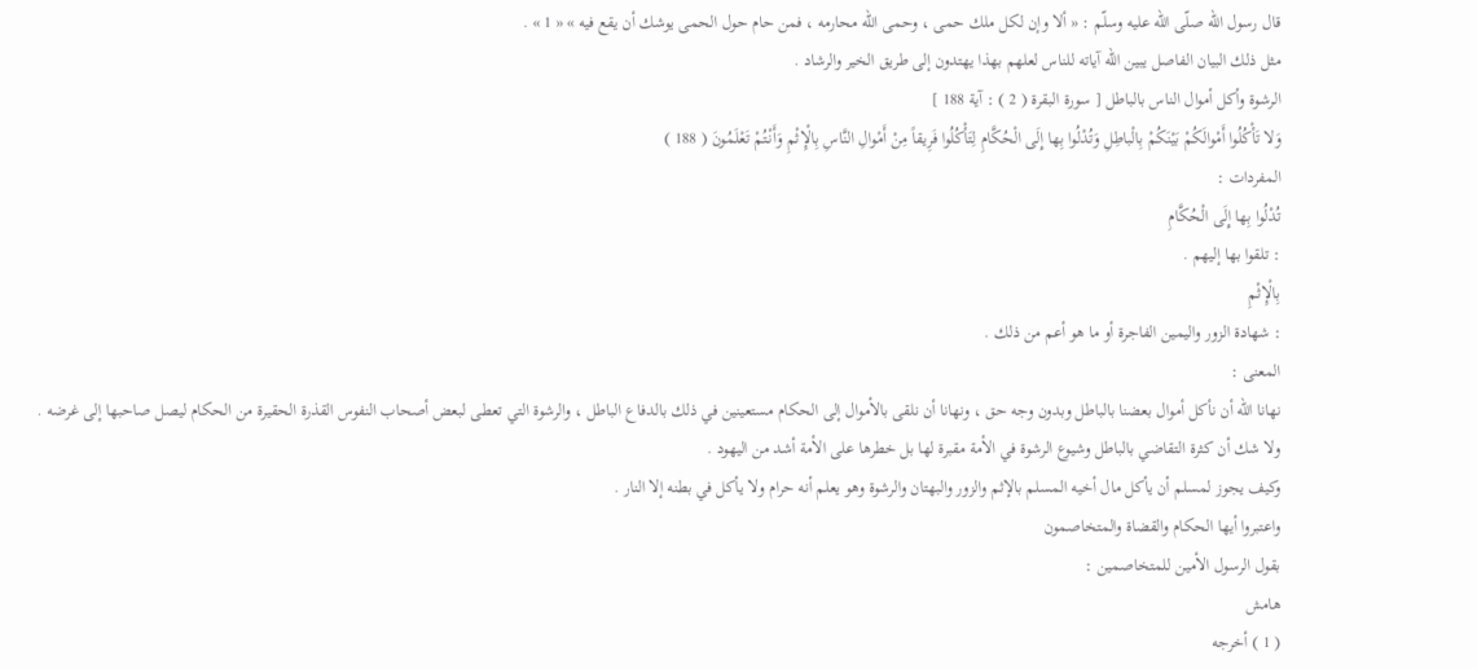قال رسول اللّه صلّى اللّه عليه وسلّم : « ألا وإن لكل ملك حمى ، وحمى اللّه محارمه ، فمن حام حول الحمى يوشك أن يقع فيه » « 1 » .
مثل ذلك البيان الفاصل يبين اللّه آياته للناس لعلهم بهذا يهتدون إلى طريق الخير والرشاد .
الرشوة وأكل أموال الناس بالباطل [ سورة البقرة ( 2 ) : آية 188 ]
وَلا تَأْكُلُوا أَمْوالَكُمْ بَيْنَكُمْ بِالْباطِلِ وَتُدْلُوا بِها إِلَى الْحُكَّامِ لِتَأْكُلُوا فَرِيقاً مِنْ أَمْوالِ النَّاسِ بِالْإِثْمِ وَأَنْتُمْ تَعْلَمُونَ ( 188 )
المفردات :
تُدْلُوا بِها إِلَى الْحُكَّامِ
: تلقوا بها إليهم .
بِالْإِثْمِ
: شهادة الزور واليمين الفاجرة أو ما هو أعم من ذلك .
المعنى :
نهانا اللّه أن نأكل أموال بعضنا بالباطل وبدون وجه حق ، ونهانا أن نلقى بالأموال إلى الحكام مستعينين في ذلك بالدفاع الباطل ، والرشوة التي تعطى لبعض أصحاب النفوس القذرة الحقيرة من الحكام ليصل صاحبها إلى غرضه .
ولا شك أن كثرة التقاضي بالباطل وشيوع الرشوة في الأمة مقبرة لها بل خطرها على الأمة أشد من اليهود .
وكيف يجوز لمسلم أن يأكل مال أخيه المسلم بالإثم والزور والبهتان والرشوة وهو يعلم أنه حرام ولا يأكل في بطنه إلا النار .
واعتبروا أيها الحكام والقضاة والمتخاصمون
بقول الرسول الأمين للمتخاصمين :
هامش
( 1 ) أخرجه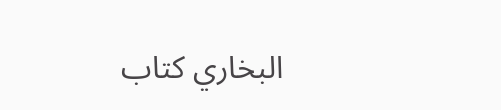البخاري كتاب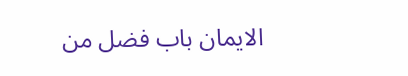الايمان باب فضل من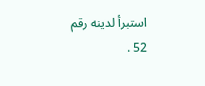استبرأ لدينه رقم 52 .